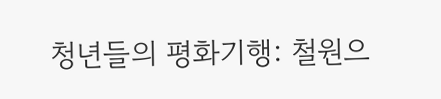청년들의 평화기행: 철원으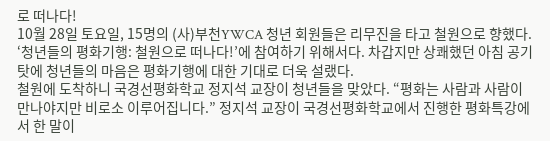로 떠나다!
10월 28일 토요일, 15명의 (사)부천YWCA 청년 회원들은 리무진을 타고 철원으로 향했다. ‘청년들의 평화기행: 철원으로 떠나다!’에 참여하기 위해서다. 차갑지만 상쾌했던 아침 공기 탓에 청년들의 마음은 평화기행에 대한 기대로 더욱 설랬다.
철원에 도착하니 국경선평화학교 정지석 교장이 청년들을 맞았다. “평화는 사람과 사람이 만나야지만 비로소 이루어집니다.” 정지석 교장이 국경선평화학교에서 진행한 평화특강에서 한 말이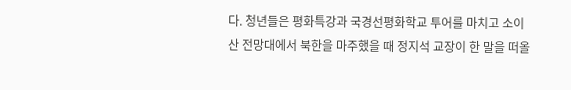다. 청년들은 평화특강과 국경선평화학교 투어를 마치고 소이산 전망대에서 북한을 마주했을 때 정지석 교장이 한 말을 떠올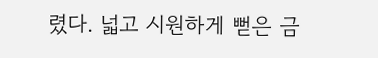렸다. 넓고 시원하게 뻗은 금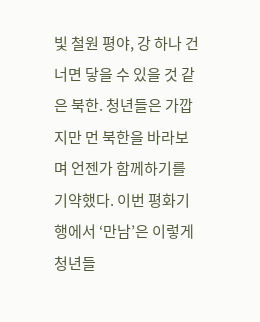빛 철원 평야, 강 하나 건너면 닿을 수 있을 것 같은 북한. 청년들은 가깝지만 먼 북한을 바라보며 언젠가 함께하기를 기약했다. 이번 평화기행에서 ‘만남’은 이렇게 청년들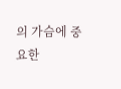의 가슴에 중요한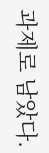과제로 남았다.